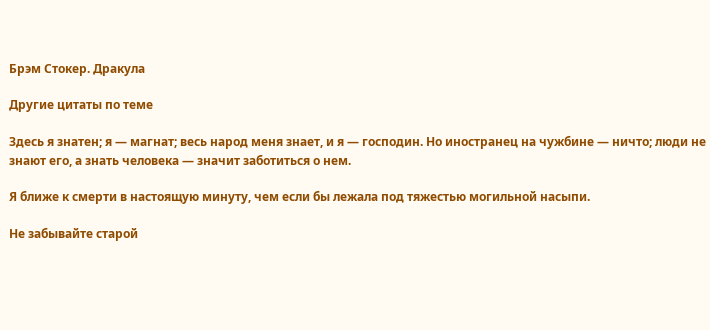Брэм Стокер. Дракула

Другие цитаты по теме

Здесь я знатен; я — магнат; весь народ меня знает, и я — господин. Но иностранец на чужбине — ничто; люди не знают его, а знать человека — значит заботиться о нем.

Я ближе к смерти в настоящую минуту, чем если бы лежала под тяжестью могильной насыпи.

Не забывайте старой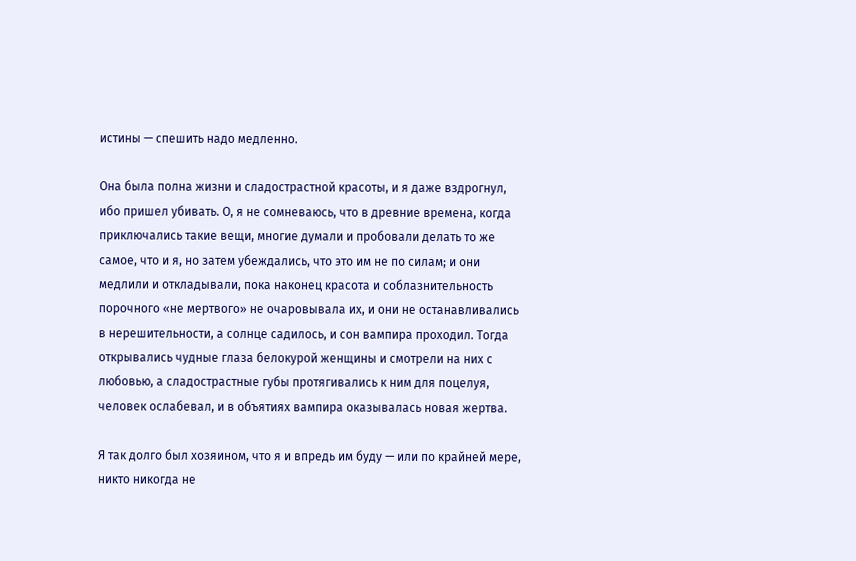истины — спешить надо медленно.

Она была полна жизни и сладострастной красоты, и я даже вздрогнул, ибо пришел убивать. О, я не сомневаюсь, что в древние времена, когда приключались такие вещи, многие думали и пробовали делать то же самое, что и я, но затем убеждались, что это им не по силам; и они медлили и откладывали, пока наконец красота и соблазнительность порочного «не мертвого» не очаровывала их, и они не останавливались в нерешительности, а солнце садилось, и сон вампира проходил. Тогда открывались чудные глаза белокурой женщины и смотрели на них с любовью, а сладострастные губы протягивались к ним для поцелуя, человек ослабевал, и в объятиях вампира оказывалась новая жертва.

Я так долго был хозяином, что я и впредь им буду — или по крайней мере, никто никогда не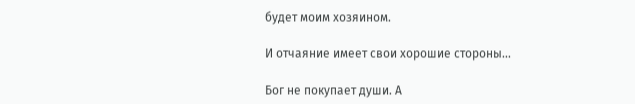будет моим хозяином.

И отчаяние имеет свои хорошие стороны...

Бог не покупает души. А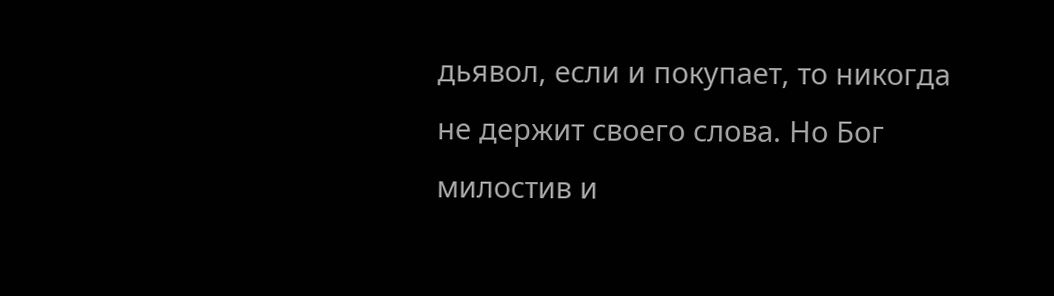дьявол, если и покупает, то никогда не держит своего слова. Но Бог милостив и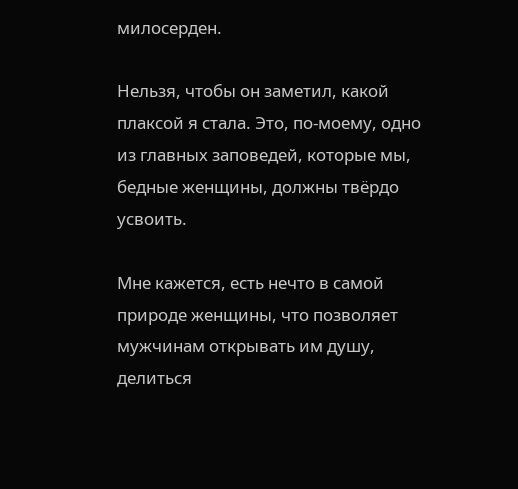милосерден.

Нельзя, чтобы он заметил, какой плаксой я стала. Это, по-моему, одно из главных заповедей, которые мы, бедные женщины, должны твёрдо усвоить.

Мне кажется, есть нечто в самой природе женщины, что позволяет мужчинам открывать им душу, делиться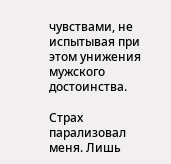чувствами, не испытывая при этом унижения мужского достоинства.

Страх парализовал меня. Лишь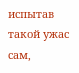испытав такой ужас сам,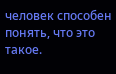человек способен понять, что это такое.